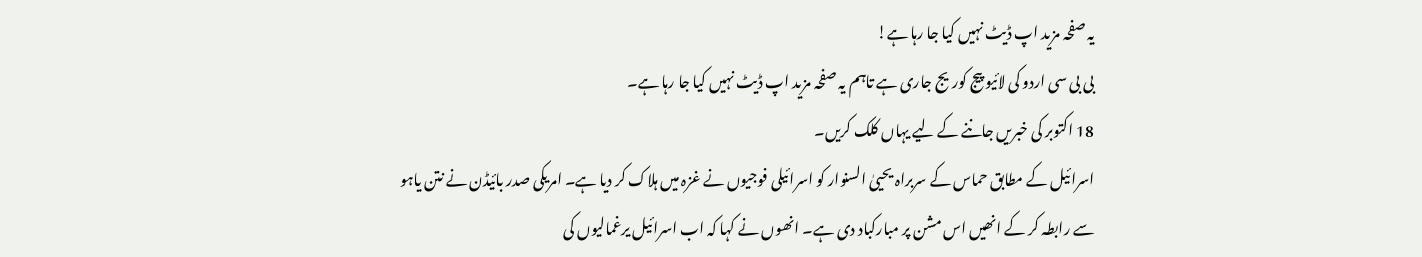یہ صفحہ مزید اپ ڈیٹ نہیں کیا جا رہا ہے!
بی بی سی اردو کی لائیو پیج کوریج جاری ہے تاہم یہ صفحہ مزید اپ ڈیٹ نہیں کیا جا رہا ہے۔
18 اکتوبر کی خبریں جاننے کے لیے یہاں کلک کریں۔
اسرائیل کے مطابق حماس کے سربراہ یحییٰ السنوار کو اسرائیلی فوجیوں نے غزہ میں ہلاک کر دیا ہے۔ امریکی صدر بائیڈن نے نتن یاہو سے رابطہ کر کے انھیں اس مشن پر مبارکباد دی ہے۔ انھوں نے کہا کہ اب اسرائیل یرغمالیوں کی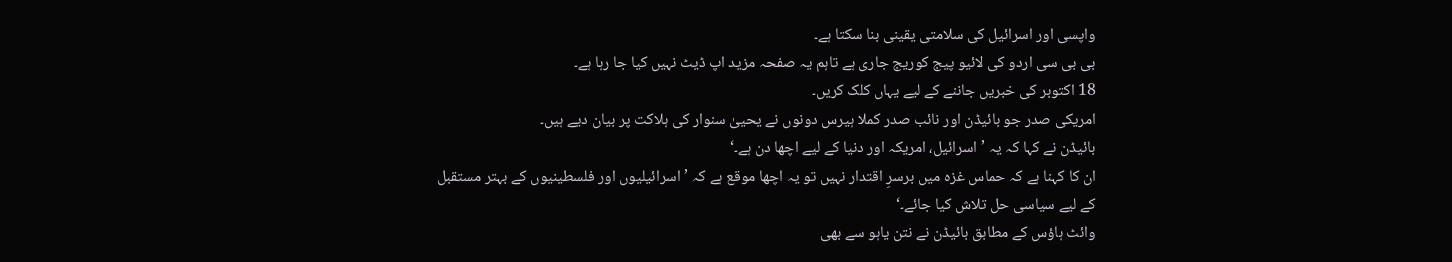واپسی اور اسرائیل کی سلامتی یقینی بنا سکتا ہے۔
بی بی سی اردو کی لائیو پیج کوریج جاری ہے تاہم یہ صفحہ مزید اپ ڈیٹ نہیں کیا جا رہا ہے۔
18 اکتوبر کی خبریں جاننے کے لیے یہاں کلک کریں۔
امریکی صدر جو بائیڈن اور نائب صدر کملا ہیرس دونوں نے یحییٰ سنوار کی ہلاکت پر بیان دیے ہیں۔
بائیڈن نے کہا کہ یہ ’اسرائیل، امریکہ اور دنیا کے لیے اچھا دن ہے۔‘
ان کا کہنا ہے کہ حماس غزہ میں برسرِ اقتدار نہیں تو یہ اچھا موقع ہے کہ ’اسرائیلیوں اور فلسطینیوں کے بہتر مستقبل کے لیے سیاسی حل تلاش کیا جائے۔‘
وائٹ ہاؤس کے مطابق بائیڈن نے نتن یاہو سے بھی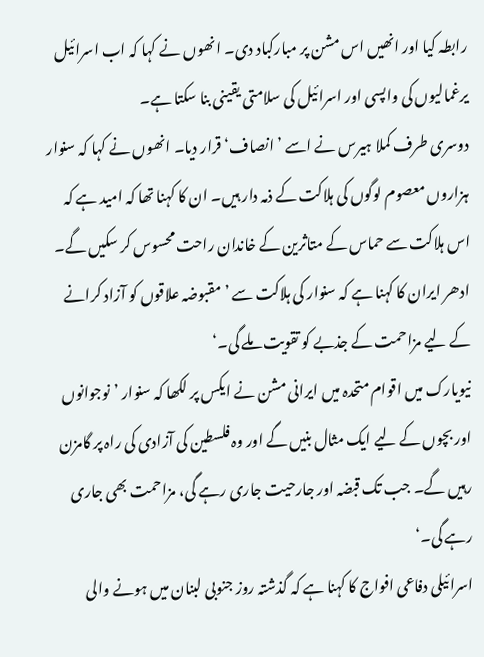رابطہ کیا اور انھیں اس مشن پر مبارکباد دی۔ انھوں نے کہا کہ اب اسرائیل یرغمالیوں کی واپسی اور اسرائیل کی سلامتی یقینی بنا سکتا ہے۔
دوسری طرف کملا ہیرس نے اسے ’انصاف‘ قرار دیا۔ انھوں نے کہا کہ سنوار ہزاروں معصوم لوگوں کی ہلاکت کے ذمہ دار ہیں۔ ان کا کہنا تھا کہ امید ہے کہ اس ہلاکت سے حماس کے متاثرین کے خاندان راحت محسوس کر سکیں گے۔
ادھر ایران کا کہنا ہے کہ سنوار کی ہلاکت سے ’مقبوضہ علاقوں کو آزاد کرانے کے لیے مزاحمت کے جذبے کو تقویت ملے گی۔‘
نیویارک میں اقوام متحدہ میں ایرانی مشن نے ایکس پر لکھا کہ سنوار ’نوجوانوں اور بچوں کے لیے ایک مثال بنیں گے اور وہ فلسطین کی آزادی کی راہ پر گامزن رہیں گے۔ جب تک قبضہ اور جارحیت جاری رہے گی، مزاحمت بھی جاری رہے گی۔‘
اسرائیلی دفاعی افواج کا کہنا ہے کہ گذشتہ روز جنوبی لبنان میں ہونے والی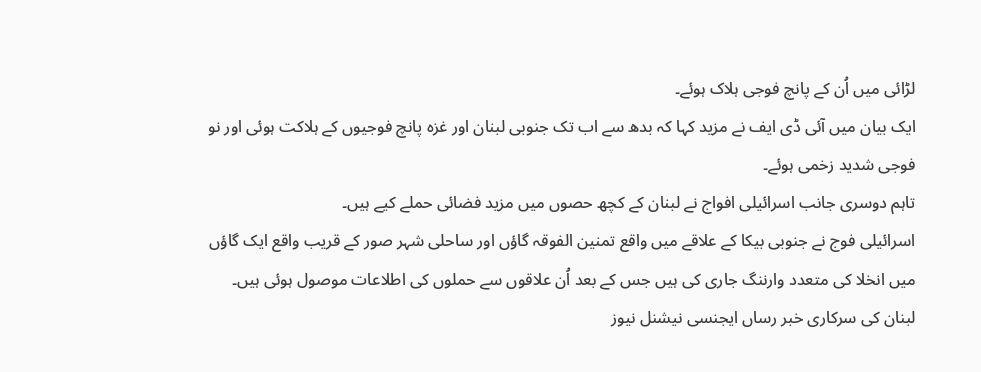لڑائی میں اُن کے پانچ فوجی ہلاک ہوئے۔
ایک بیان میں آئی ڈی ایف نے مزید کہا کہ بدھ سے اب تک جنوبی لبنان اور غزہ پانچ فوجیوں کے ہلاکت ہوئی اور نو فوجی شدید زخمی ہوئے۔
تاہم دوسری جانب اسرائیلی افواج نے لبنان کے کچھ حصوں میں مزید فضائی حملے کیے ہیں۔
اسرائیلی فوج نے جنوبی بیکا کے علاقے میں واقع تمنین الفوقہ گاؤں اور ساحلی شہر صور کے قریب واقع ایک گاؤں میں انخلا کی متعدد وارننگ جاری کی ہیں جس کے بعد اُن علاقوں سے حملوں کی اطلاعات موصول ہوئی ہیں۔
لبنان کی سرکاری خبر رساں ایجنسی نیشنل نیوز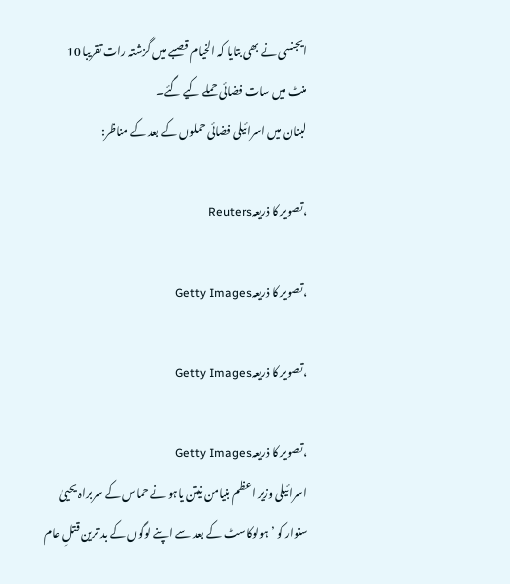ایجنسی نے بھی بتایا کہ الخیام قصبے میں گزشتہ رات تقریبا 10 منٹ میں سات فضائی حملے کیے گئے۔
لبنان میں اسرائیلی فضائی حملوں کے بعد کے مناظر:

،تصویر کا ذریعہReuters

،تصویر کا ذریعہGetty Images

،تصویر کا ذریعہGetty Images

،تصویر کا ذریعہGetty Images
اسرائیلی وزیر اعظم بنیامن نیتن یاہو نے حماس کے سربراہ یحییٰ سنوار کو ’ہولوکاسٹ کے بعد سے اپنے لوگوں کے بد ترین قتلِ عام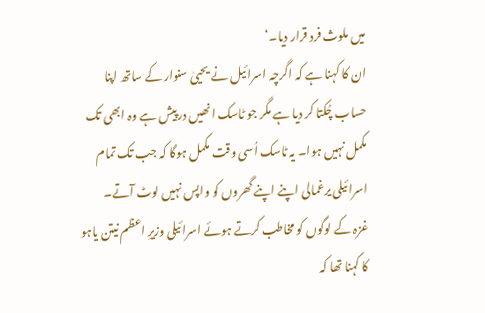میں ملوث فرد قرار دیا۔‘
ان کا کہنا ہے کہ اگرچہ اسرائیل نے یحییٰ سنوار کے ساتھ اپنا حساب چُکتا کر دیا ہے مگر جو ٹاسک انھیں درپیش ہے وہ ابھی تک مکمل نہیں ہوا۔ یہ ٹاسک اُسی وقت مکمل ہوگا کہ جب تک تمام اسرائیلی یرغمالی اپنے اپنے گھروں کو واپس نہیں لوٹ آتے۔
غزہ کے لوگوں کو مخاطب کرتے ہوئے اسرائیلی وزیرِ اعظم نیتن یاہو کا کہنا تھا کہ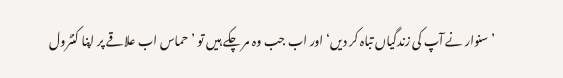’سنوار نے آپ کی زندگیاں تباہ کر دیں‘ اور اب جب وہ مر چکے ہیں تو ’حماس اب علاقے پر اپنا کنٹرول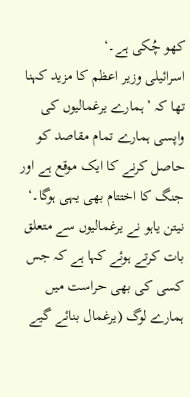کھو چُکی ہے۔‘
اسرائیلی وزیر اعظم کا مزید کہنا تھا کہ ’ہمارے یرغمالیوں کی واپسی ہمارے تمام مقاصد کو حاصل کرنے کا ایک موقع ہے اور جنگ کا اختتام بھی یہی ہوگا۔‘
نیتن یاہو نے یرغمالیوں سے متعلق بات کرتے ہوئے کہا ہے کہ جس کسی کی بھی حراست میں ہمارے لوگ (یرغمال بنائے گیے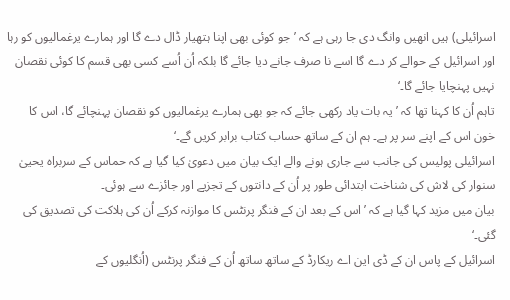اسرائیلی) ہیں انھیں وانگ دی جا رہی ہے کہ ’جو کوئی بھی اپنا ہتھیار ڈال دے گا اور ہمارے یرغمالیوں کو رہا اور اسرائیل کے حوالے کر دے گا اسے نا صرف جانے دیا جائے گا بلکہ اُن اُسے کسی بھی قسم کا کوئی نقصان نہیں پہنچایا جائے گا۔‘
تاہم اُن کا کہنا تھا کہ ’یہ بات یاد رکھی جائے کہ جو بھی ہمارے یرغمالیوں کو نقصان پہنچائے گا، اس کا خون اس کے اپنے سر پر ہے۔ ہم ان کے ساتھ حساب کتاب برابر کریں گے۔‘
اسرائیلی پولیس کی جانب سے جاری ہونے والے ایک بیان میں دعویٰ کیا گیا ہے کہ حماس کے سربراہ یحییٰ سنوار کی لاش کی شناخت ابتدائی طور پر اُن کے دانتوں کے تجزیے اور جائزے سے ہوئی۔
بیان میں مزید کہا گیا ہے کہ ’اس کے بعد ان کے فنگر پرنٹس کا موازنہ کرکے اُن کی ہلاکت کی تصدیق کی گئی۔‘
اسرائیل کے پاس ان کے ڈی این اے ریکارڈ کے ساتھ ساتھ اُن کے فنگر پرنٹس (اُنگلیوں کے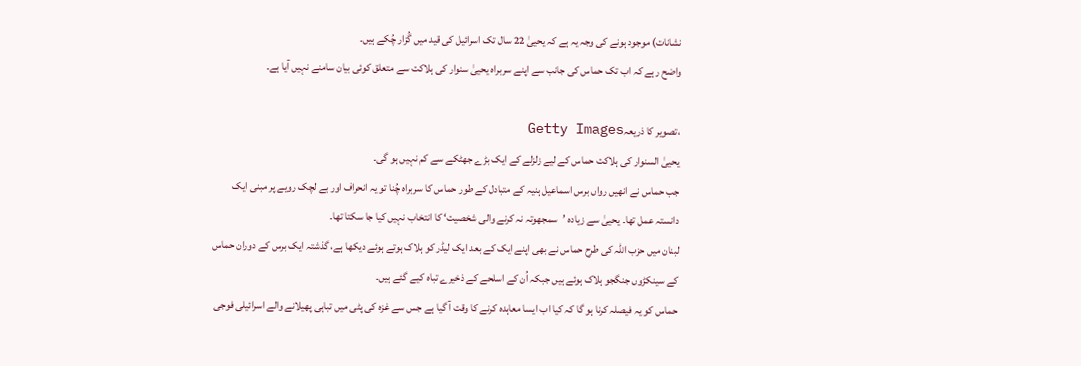نشانات) موجود ہونے کی وجہ یہ ہے کہ یحییٰ 22 سال تک اسرائیل کی قید میں گُزار چُکے ہیں۔
واضح رہے کہ اب تک حماس کی جانب سے اپنے سربراہ یحییٰ سنوار کی ہلاکت سے متعلق کوئی بیان سامنے نہیں آیا ہے۔

،تصویر کا ذریعہGetty Images
یحییٰ السنوار کی ہلاکت حماس کے لیے زلزلے کے ایک بڑے جھٹکے سے کم نہیں ہو گی۔
جب حماس نے انھیں رواں برس اسماعیل ہنیہ کے متبادل کے طور حماس کا سربراہ چُنا تو یہ انحراف اور بے لچک رویے پر مبنی ایک دانستہ عمل تھا۔ یحییٰ سے زیادہ ’سمجھوتہ نہ کرنے والی شخصیت‘ کا انتخاب نہیں کیا جا سکتا تھا۔
لبنان میں حزب اللہ کی طرح حماس نے بھی اپنے ایک کے بعد ایک لیڈر کو ہلاک ہوتے ہوئے دیکھا ہے، گذشتہ ایک برس کے دوران حماس کے سینکڑوں جنگجو ہلاک ہوئے ہیں جبکہ اُن کے اسلحے کے ذخیرے تباہ کیے گئے ہیں۔
حماس کو یہ فیصلہ کرنا ہو گا کہ کیا اب ایسا معاہدہ کرنے کا وقت آ گیا ہے جس سے غزہ کی پٹی میں تباہی پھیلانے والے اسرائیلی فوجی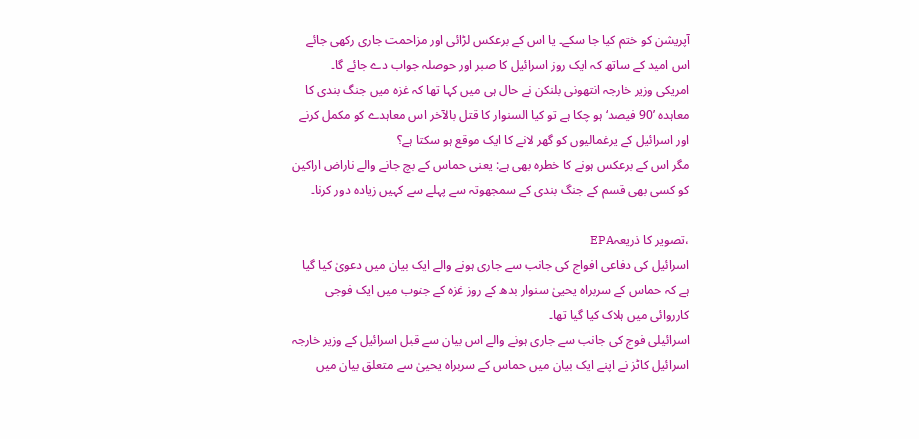آپریشن کو ختم کیا جا سکے۔ یا اس کے برعکس لڑائی اور مزاحمت جاری رکھی جائے اس امید کے ساتھ کہ ایک روز اسرائیل کا صبر اور حوصلہ جواب دے جائے گا۔
امریکی وزیر خارجہ انتھونی بلنکن نے حال ہی میں کہا تھا کہ غزہ میں جنگ بندی کا معاہدہ ’90 فیصد‘ ہو چکا ہے تو کیا السنوار کا قتل بالآخر اس معاہدے کو مکمل کرنے اور اسرائیل کے یرغمالیوں کو گھر لانے کا ایک موقع ہو سکتا ہے؟
مگر اس کے برعکس ہونے کا خطرہ بھی ہے: یعنی حماس کے بچ جانے والے ناراض اراکین کو کسی بھی قسم کے جنگ بندی کے سمجھوتہ سے پہلے سے کہیں زیادہ دور کرنا۔

،تصویر کا ذریعہEPA
اسرائیل کی دفاعی افواج کی جانب سے جاری ہونے والے ایک بیان میں دعویٰ کیا گیا ہے کہ حماس کے سربراہ یحییٰ سنوار بدھ کے روز غزہ کے جنوب میں ایک فوجی کارروائی میں ہلاک کیا گیا تھا۔
اسرائیلی فوج کی جانب سے جاری ہونے والے اس بیان سے قبل اسرائیل کے وزیر خارجہ اسرائیل کاٹز نے اپنے ایک بیان میں حماس کے سربراہ یحییٰ سے متعلق بیان میں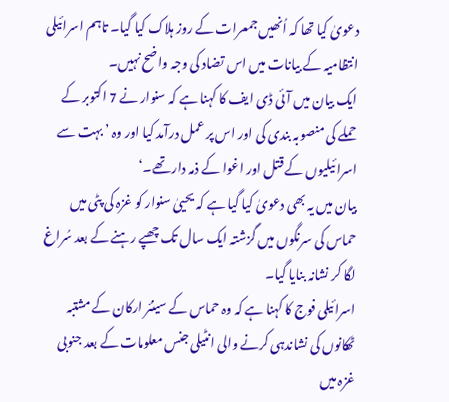دعویٰ کیا تھا کہ اُنھیں جمعرات کے روز ہلاک کیا گیا۔ تاہم اسرائیلی انتظامیہ کے بیانات میں اس تضاد کی وجہ واضح نہیں۔
ایک بیان میں آئی ڈی ایف کا کہنا ہے کہ سنوار نے 7 اکتوبر کے حملے کی منصوبہ بندی کی اور اس پر عمل درآمد کیا اور وہ ’بہت سے اسرائیلیوں کے قتل اور اغوا کے ذمہ دار تھے۔‘
بیان میں یہ بھی دعویٰ کیا گیا ہے کہ یحییٰ سنوار کو غزہ کی پٹی میں حماس کی سرنگوں میں گزشتہ ایک سال تک چھپے رہنے کے بعد سُراغ لگا کر نشانہ بنایا گیا۔
اسرائیلی فوج کا کہنا ہے کہ وہ حماس کے سینئر ارکان کے مشتبہ ٹھکانوں کی نشاندہی کرنے والی انٹیلی جنس معلومات کے بعد جنوبی غزہ میں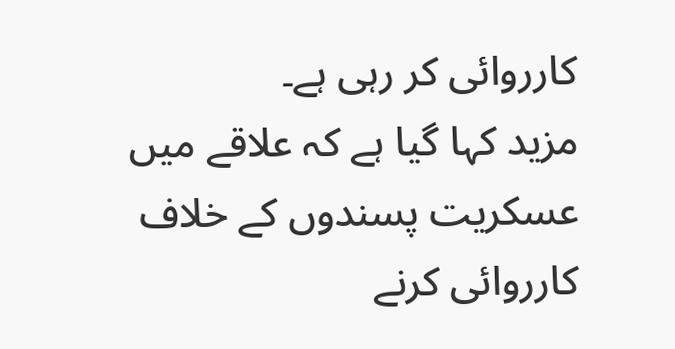کارروائی کر رہی ہے۔
مزید کہا گیا ہے کہ علاقے میں عسکریت پسندوں کے خلاف کارروائی کرنے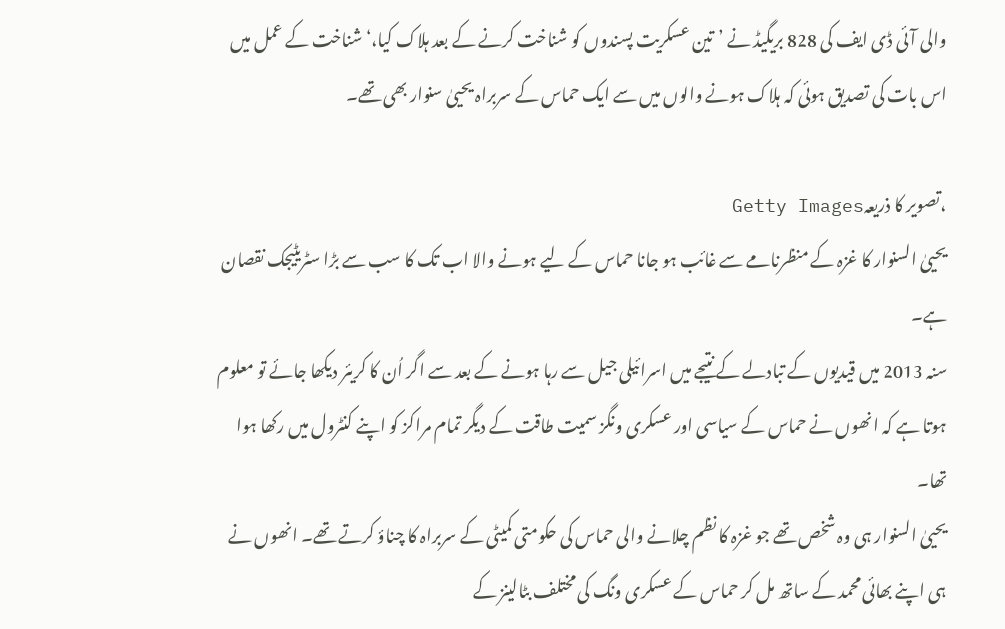والی آئی ڈی ایف کی 828 بریگیڈ نے ’تین عسکریت پسندوں کو شناخت کرنے کے بعد ہلاک کیا،‘ شناخت کے عمل میں اس بات کی تصدیق ہوئی کہ ہلاک ہونے والوں میں سے ایک حماس کے سربراہ یحییٰ سنوار بھی تھے۔

،تصویر کا ذریعہGetty Images
یحییٰ السنوار کا غزہ کے منظرنامے سے غائب ہو جانا حماس کے لیے ہونے والا اب تک کا سب سے بڑا سٹریٹیجک نقصان ہے۔
سنہ 2013 میں قیدیوں کے تبادلے کے نتیجے میں اسرائیلی جیل سے رہا ہونے کے بعد سے اگر اُن کا کریئر دیکھا جائے تو معلوم ہوتا ہے کہ انھوں نے حماس کے سیاسی اور عسکری ونگز سمیت طاقت کے دیگر تمام مراکز کو اپنے کنٹرول میں رکھا ہوا تھا۔
یحییٰ السنوار ہی وہ شخص تھے جو غزہ کا نظم چلانے والی حماس کی حکومتی کمیٹی کے سربراہ کا چناؤ کرتے تھے۔ انھوں نے ہی اپنے بھائی محمد کے ساتھ مل کر حماس کے عسکری ونگ کی مختلف بٹالینز کے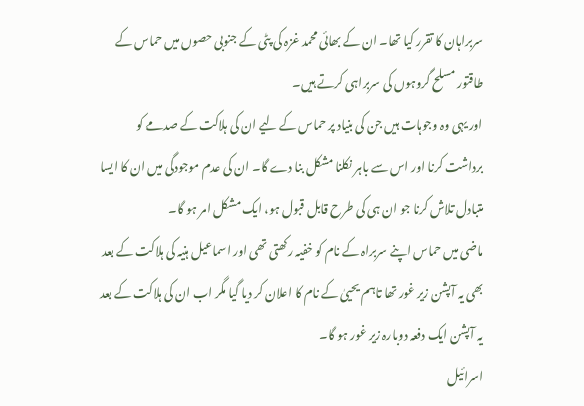سربراہان کا تقرر کیا تھا۔ ان کے بھائی محمد غزہ کی پٹی کے جنوبی حصوں میں حماس کے طاقتور مسلح گروہوں کی سربراہی کرتے ہیں۔
اور یہی وہ وجوہات ہیں جن کی بنیاد پر حماس کے لیے ان کی ہلاکت کے صدمے کو برداشت کرنا اور اس سے باہر نکلنا مشکل بنا دے گا۔ ان کی عدم موجودگی میں ان کا ایسا متبادل تلاش کرنا جو ان ہی کی طرح قابل قبول ہو، ایک مشکل امر ہو گا۔
ماضی میں حماس اپنے سربراہ کے نام کو خفیہ رکھتی تھی اور اسماعیل ہنیہ کی ہلاکت کے بعد بھی یہ آپشن زیر غور تھا تاہم یحییٰ کے نام کا اعلان کر دیا گیا مگر اب ان کی ہلاکت کے بعد یہ آپشن ایک دفعہ دوبارہ زیر غور ہو گا۔
اسرائیل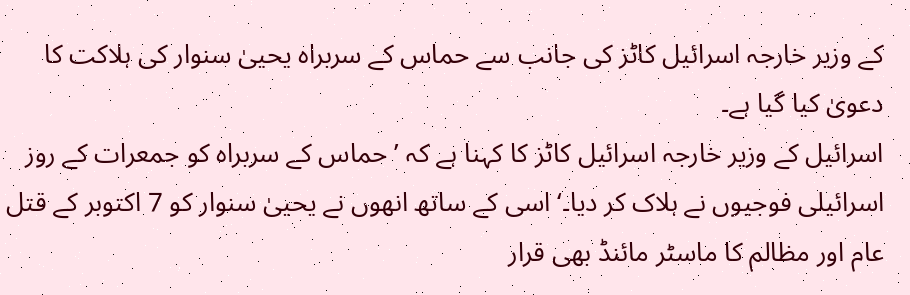کے وزیر خارجہ اسرائیل کاٹز کی جانب سے حماس کے سربراہ یحییٰ سنوار کی ہلاکت کا دعویٰ کیا گیا ہے۔
اسرائیل کے وزیر خارجہ اسرائیل کاٹز کا کہنا ہے کہ ’حماس کے سربراہ کو جمعرات کے روز اسرائیلی فوجیوں نے ہلاک کر دیا۔‘ اسی کے ساتھ انھوں نے یحییٰ سنوار کو 7 اکتوبر کے قتل عام اور مظالم کا ماسٹر مائنڈ بھی قرار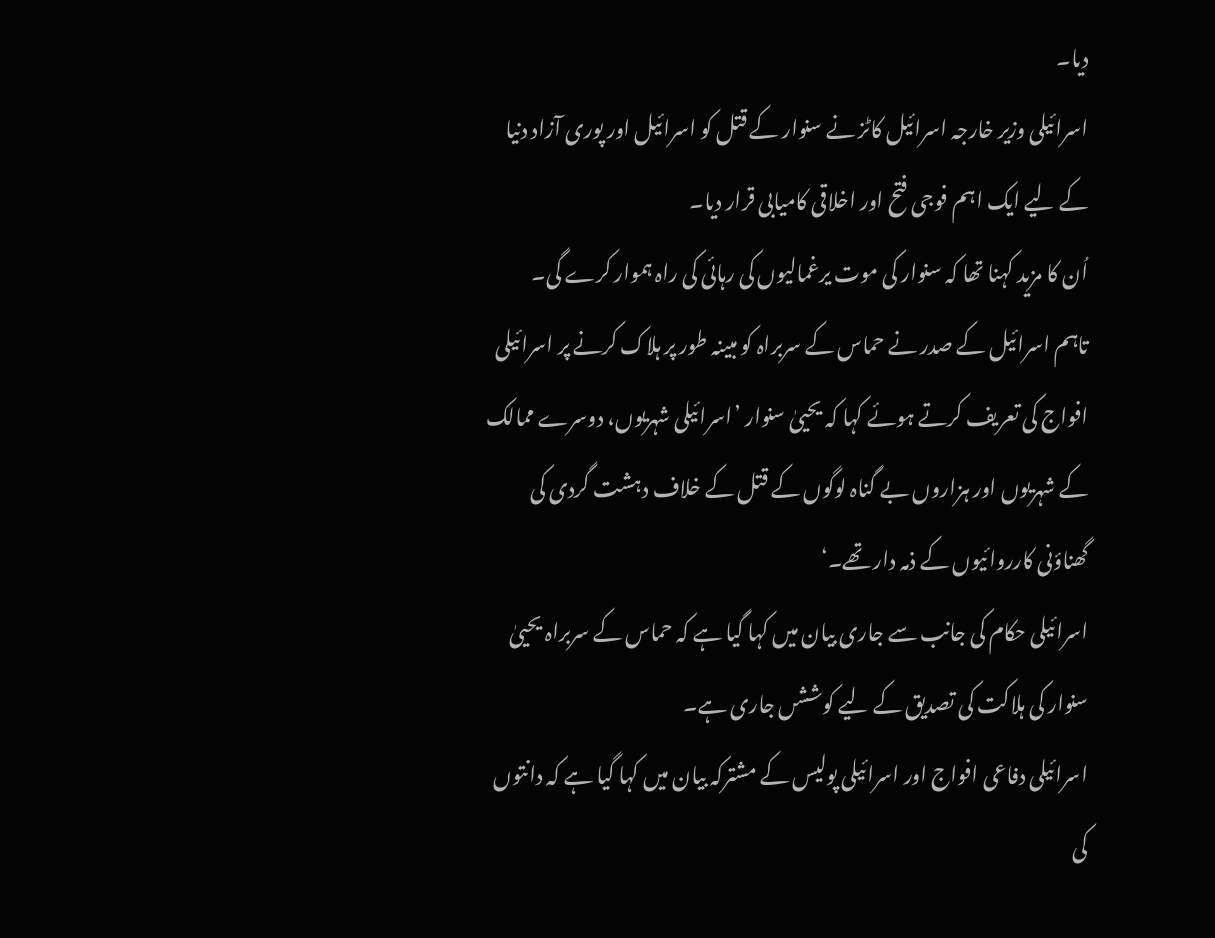دیا۔
اسرائیلی وزیر خارجہ اسرائیل کاٹز نے سنوار کے قتل کو اسرائیل اور پوری آزاد دنیا کے لیے ایک اہم فوجی فتح اور اخلاقی کامیابی قرار دیا۔
اُن کا مزید کہنا تھا کہ سنوار کی موت یرغمالیوں کی رہائی کی راہ ہموار کرے گی۔
تاہم اسرائیل کے صدر نے حماس کے سربراہ کو مبینہ طور پر ہلاک کرنے پر اسرائیلی افواج کی تعریف کرتے ہوئے کہا کہ یحییٰ سنوار ’اسرائیلی شہریوں، دوسرے ممالک کے شہریوں اور ہزاروں بے گناہ لوگوں کے قتل کے خلاف دہشت گردی کی گھناؤنی کارروائیوں کے ذمہ دار تھے۔‘
اسرائیلی حکام کی جانب سے جاری بیان میں کہا گیا ہے کہ حماس کے سربراہ یحییٰ سنوار کی ہلاکت کی تصدیق کے لیے کوششں جاری ہے۔
اسرائیلی دفاعی افواج اور اسرائیلی پولیس کے مشترکہ بیان میں کہا گیا ہے کہ دانتوں کی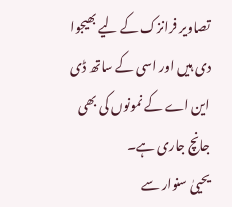تصاویر فرانزک کے لیے بھیجوا دی ہیں اور اسی کے ساتھ ڈی این اے کے نمونوں کی بھی جانچ جاری ہے۔
یحییٰ سنوار سے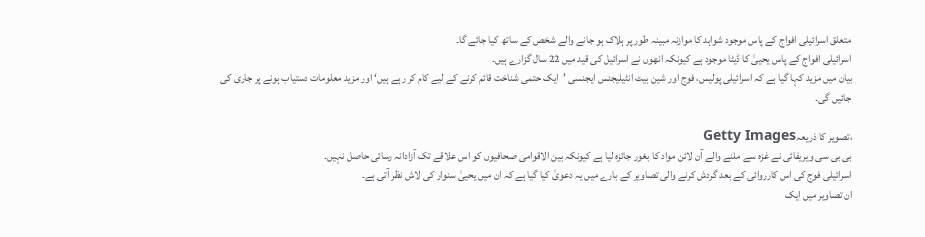متعلق اسرائیلی افواج کے پاس موجود شواہد کا موازنہ مبینہ طور پر ہلاک ہو جانے والے شخص کے ساتھ کیا جائے گا۔
اسرائیلی افواج کے پاس یحییٰ کا ڈیٹا موجود ہے کیونکہ انھوں نے اسرائیل کی قید میں 22 سال گزارے ہیں۔
بیان میں مزید کہا گیا ہے کہ اسرائیلی پولیس، فوج اور شین بیٹ انٹیلیجنس ایجنسی ’ایک حتمی شناخت قائم کرنے کے لیے کام کر رہے ہیں‘ اور مزید معلومات دستیاب ہونے پر جاری کی جائیں گی۔

،تصویر کا ذریعہGetty Images
بی بی سی ویریفائی نے غزہ سے ملنے والے آن لائن مواد کا بغور جائزہ لیا ہے کیونکہ بین الاقوامی صحافیوں کو اس علاقے تک آزادانہ رسائی حاصل نہیں۔
اسرائیلی فوج کی اس کارروائی کے بعد گردش کرنے والی تصاویر کے بارے میں یہ دعویٰ کیا گیا ہے کہ ان میں یحییٰ سنوار کی لاش نظر آتی ہے۔
ان تصاویر میں ایک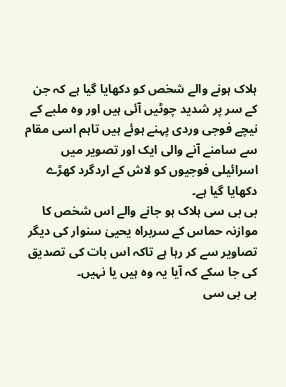ہلاک ہونے والے شخص کو دکھایا گیا ہے کہ جن کے سر پر شدید چوٹیں آئی ہیں اور وہ ملبے کے نیچے فوجی وردی پہنے ہوئے ہیں تاہم اسی مقام سے سامنے آنے والی ایک اور تصویر میں اسرائیلی فوجیوں کو لاش کے اردگرد کھڑے دکھایا گیا ہے۔
بی بی سی ہلاک ہو جانے والے اس شخص کا موازنہ حماس کے سربراہ یحییٰ سنوار کی دیگر تصاویر سے کر رہا ہے تاکہ اس بات کی تصدیق کی جا سکے کہ آیا یہ وہ ہیں یا نہیں۔
بی بی سی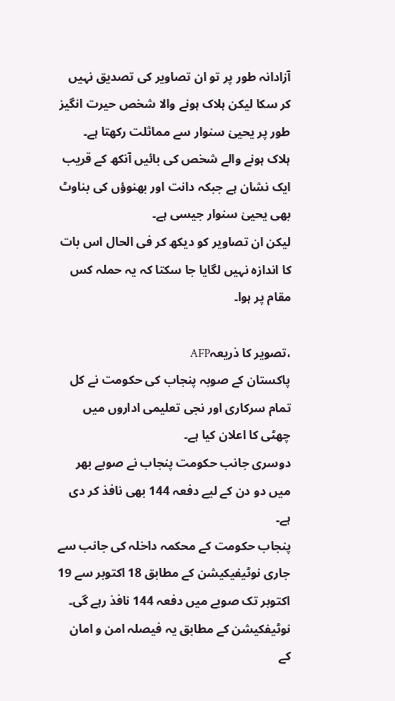آزادانہ طور پر تو ان تصاویر کی تصدیق نہیں کر سکا لیکن ہلاک ہونے والا شخص حیرت انگیز طور پر یحییٰ سنوار سے مماثلت رکھتا ہے۔
ہلاک ہونے والے شخص کی بائیں آنکھ کے قریب ایک نشان ہے جبکہ دانت اور بھنوؤں کی بناوٹ بھی یحییٰ سنوار جیسی ہے۔
لیکن ان تصاویر کو دیکھ کر فی الحال اس بات کا اندازہ نہیں لگایا جا سکتا کہ یہ حملہ کس مقام پر ہوا۔

،تصویر کا ذریعہAFP
پاکستان کے صوبہ پنجاب کی حکومت نے کل تمام سرکاری اور نجی تعلیمی اداروں میں چھٹی کا اعلان کیا ہے۔
دوسری جانب حکومت پنجاب نے صوبے بھر میں دو دن کے لیے دفعہ 144 بھی نافذ کر دی ہے۔
پنجاب حکومت کے محکمہ داخلہ کی جانب سے جاری نوٹیفیکیشن کے مطابق 18 اکتوبر سے 19 اکتوبر تک صوبے میں دفعہ 144 نافذ رہے گی۔
نوٹیفکیشن کے مطابق یہ فیصلہ امن و امان کے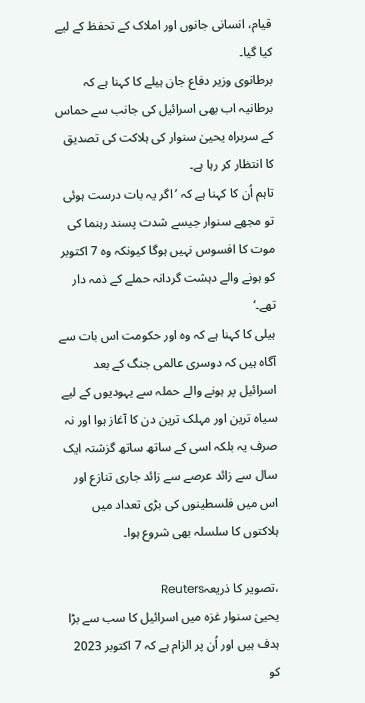قیام، انسانی جانوں اور املاک کے تحفظ کے لیے کیا گیا۔
برطانوی وزیر دفاع جان ہیلے کا کہنا ہے کہ برطانیہ اب بھی اسرائیل کی جانب سے حماس کے سربراہ یحییٰ سنوار کی ہلاکت کی تصدیق کا انتظار کر رہا ہے۔
تاہم اُن کا کہنا ہے کہ ’اگر یہ بات درست ہوئی تو مجھے سنوار جیسے شدت پسند رہنما کی موت کا افسوس نہیں ہوگا کیونکہ وہ 7 اکتوبر کو ہونے والے دہشت گردانہ حملے کے ذمہ دار تھے۔‘
ہیلی کا کہنا ہے کہ وہ اور حکومت اس بات سے آگاہ ہیں کہ دوسری عالمی جنگ کے بعد اسرائیل پر ہونے والے حملہ سے یہودیوں کے لیے سیاہ ترین اور مہلک ترین دن کا آغاز ہوا اور نہ صرف یہ بلکہ اسی کے ساتھ ساتھ گزشتہ ایک سال سے زائد عرصے سے زائد جاری تنازع اور اس میں فلسطینوں کی بڑی تعداد میں ہلاکتوں کا سلسلہ بھی شروع ہوا۔

،تصویر کا ذریعہReuters
یحییٰ سنوار غزہ میں اسرائیل کا سب سے بڑا ہدف ہیں اور اُن پر الزام ہے کہ 7 اکتوبر 2023 کو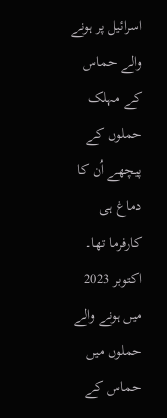اسرائیل پر ہونے والے حماس کے مہلک حملوں کے پیچھے اُن کا دماغ ہی کارفرما تھا۔ اکتوبر 2023 میں ہونے والے حملوں میں حماس کے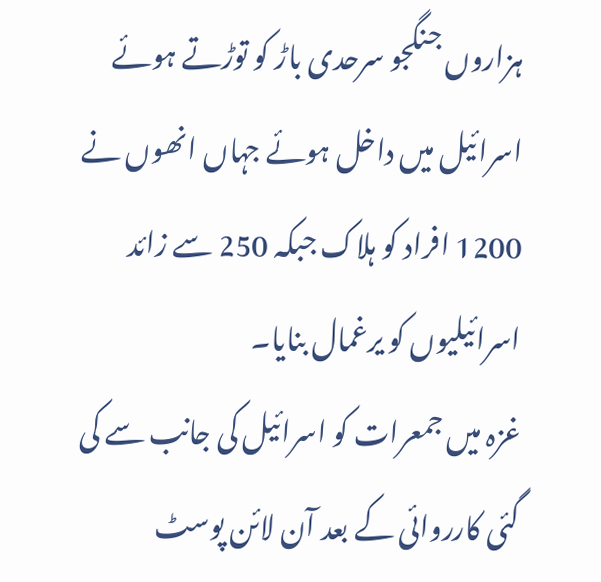ہزاروں جنگجو سرحدی باڑ کو توڑتے ہوئے اسرائیل میں داخل ہوئے جہاں انھوں نے 1200 افراد کو ہلاک جبکہ 250 سے زائد اسرائیلیوں کو یرغمال بنایا۔
غزہ میں جمعرات کو اسرائیل کی جانب سے کی گئی کارروائی کے بعد آن لائن پوسٹ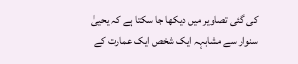کی گئی تصاویر میں دیکھا جا سکتا ہے کہ یحییٰ سنوار سے مشابہہ ایک شخص ایک عمارت کے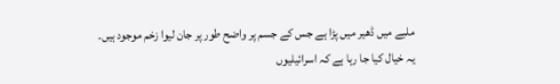ملبے میں ڈھیر میں پڑا ہے جس کے جسم پر واضح طور پر جان لیوا زخم موجود ہیں۔
یہ خیال کیا جا رہا ہے کہ اسرائیلیوں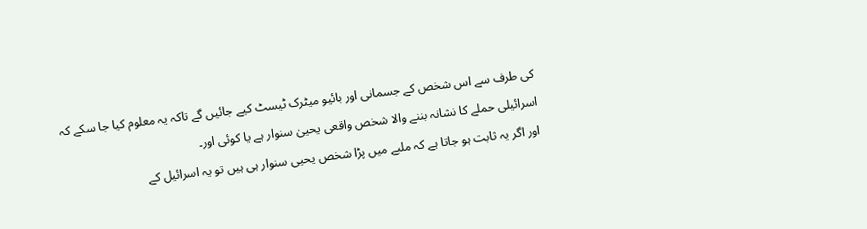کی طرف سے اس شخص کے جسمانی اور بائیو میٹرک ٹیسٹ کیے جائیں گے تاکہ یہ معلوم کیا جا سکے کہ اسرائیلی حملے کا نشانہ بننے والا شخص واقعی یحییٰ سنوار ہے یا کوئی اور۔
اور اگر یہ ثابت ہو جاتا ہے کہ ملبے میں پڑا شخص یحیی سنوار ہی ہیں تو یہ اسرائیل کے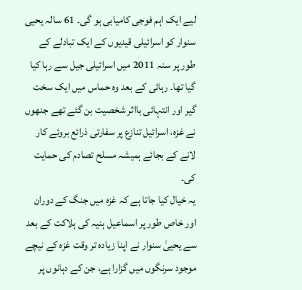لیے ایک اہم فوجی کامیابی ہو گی۔ 61 سالہ یحیی سنوار کو اسرائیلی قیدیوں کے ایک تبادلے کے طور پر سنہ 2011 میں اسرائیلی جیل سے رہا کیا گیا تھا۔ رہائی کے بعد وہ حماس میں ایک سخت گیر اور انتہائی بااثر شخصیت بن گئے تھے جنھوں نے غزہ، اسرائیل تنازع پر سفارتی ذرائع بروئے کار لانے کے بجائے ہمیشہ مسلح تصادم کی حمایت کی۔
یہ خیال کیا جاتا ہے کہ غزہ میں جنگ کے دوران اور خاص طور پر اسماعیل ہنیہ کی ہلاکت کے بعد سے یحییٰ سنوار نے اپنا زیادہ تر وقت غزہ کے نیچے موجود سرنگوں میں گزارا ہے، جن کے دہانوں پر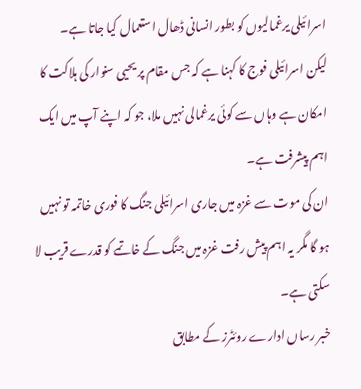اسرائیلی یرغمالیوں کو بطور انسانی ڈھال استعمال کیا جاتا ہے۔
لیکن اسرائیلی فوج کا کہنا ہے کہ جس مقام پر یحیی سنوار کی ہلاکت کا امکان ہے وہاں سے کوئی یرغمالی نہیں ملا، جو کہ اپنے آپ میں ایک اہم پیشرفت ہے۔
ان کی موت سے غزہ میں جاری اسرائیلی جنگ کا فوری خاتمہ تو نہیں ہو گا مگر یہ اہم پیش رفت غزہ میں جنگ کے خاتمے کو قدرے قریب لا سکتی ہے۔
خبر رساں ادارے روئٹرز کے مطابق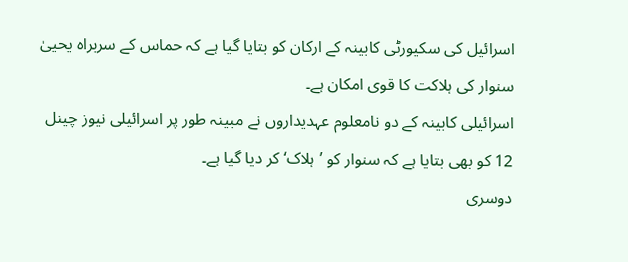اسرائیل کی سکیورٹی کابینہ کے ارکان کو بتایا گیا ہے کہ حماس کے سربراہ یحییٰ سنوار کی ہلاکت کا قوی امکان ہے۔
اسرائیلی کابینہ کے دو نامعلوم عہدیداروں نے مبینہ طور پر اسرائیلی نیوز چینل 12 کو بھی بتایا ہے کہ سنوار کو ’ہلاک‘ کر دیا گیا ہے۔
دوسری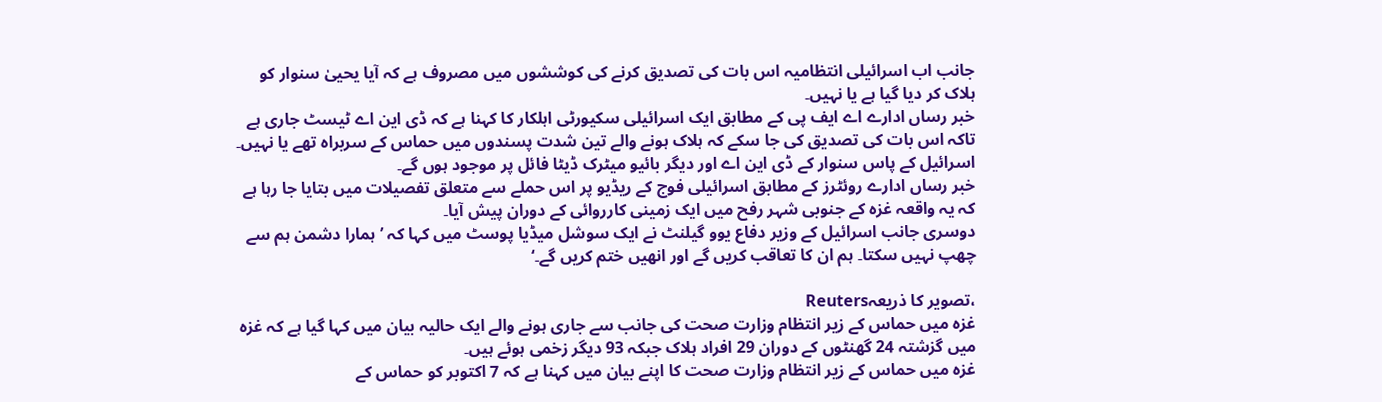جانب اب اسرائیلی انتظامیہ اس بات کی تصدیق کرنے کی کوششوں میں مصروف ہے کہ آیا یحییٰ سنوار کو ہلاک کر دیا گیا ہے یا نہیں۔
خبر رساں ادارے اے ایف پی کے مطابق ایک اسرائیلی سکیورٹی اہلکار کا کہنا ہے کہ ڈی این اے ٹیسٹ جاری ہے تاکہ اس بات کی تصدیق کی جا سکے کہ ہلاک ہونے والے تین شدت پسندوں میں حماس کے سربراہ تھے یا نہیں۔
اسرائیل کے پاس سنوار کے ڈی این اے اور دیگر بائیو میٹرک ڈیٹا فائل پر موجود ہوں گے۔
خبر رساں ادارے روئٹرز کے مطابق اسرائیلی فوج کے ریڈیو پر اس حملے سے متعلق تفصیلات میں بتایا جا رہا ہے کہ یہ واقعہ غزہ کے جنوبی شہر رفح میں ایک زمینی کارروائی کے دوران پیش آیا۔
دوسری جانب اسرائیل کے وزیر دفاع یوو گیلنٹ نے ایک سوشل میڈیا پوسٹ میں کہا کہ ’ہمارا دشمن ہم سے چھپ نہیں سکتا۔ ہم ان کا تعاقب کریں گے اور انھیں ختم کریں گے۔‘

،تصویر کا ذریعہReuters
غزہ میں حماس کے زیر انتظام وزارت صحت کی جانب سے جاری ہونے والے ایک حالیہ بیان میں کہا گیا ہے کہ غزہ میں گزشتہ 24 گھنٹوں کے دوران 29 افراد ہلاک جبکہ 93 دیگر زخمی ہوئے ہیں۔
غزہ میں حماس کے زیر انتظام وزارت صحت کا اپنے بیان میں کہنا ہے کہ 7 اکتوبر کو حماس کے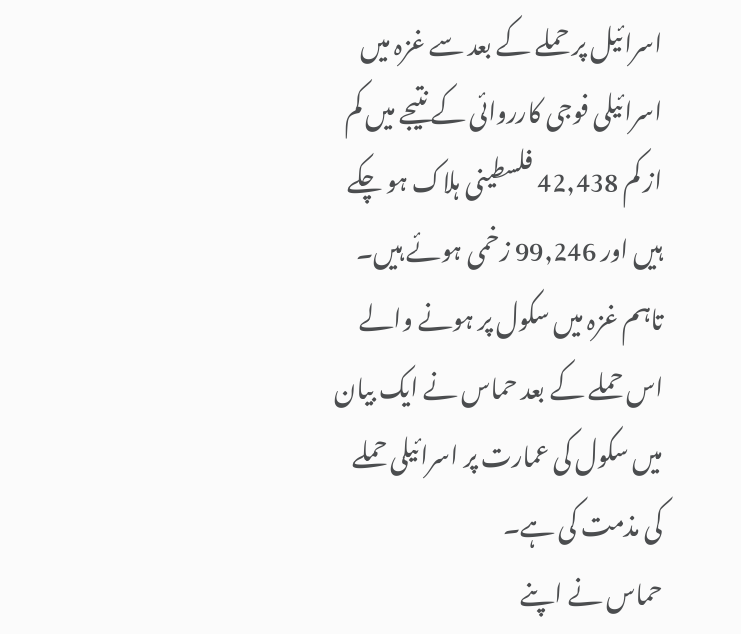اسرائیل پر حملے کے بعد سے غزہ میں اسرائیلی فوجی کارروائی کے نتیجے میں کم از کم 42,438 فلسطینی ہلاک ہو چکے ہیں اور 99,246 زخمی ہوئے ہیں۔
تاہم غزہ میں سکول پر ہونے والے اس حملے کے بعد حماس نے ایک بیان میں سکول کی عمارت پر اسرائیلی حملے کی مذمت کی ہے۔
حماس نے اپنے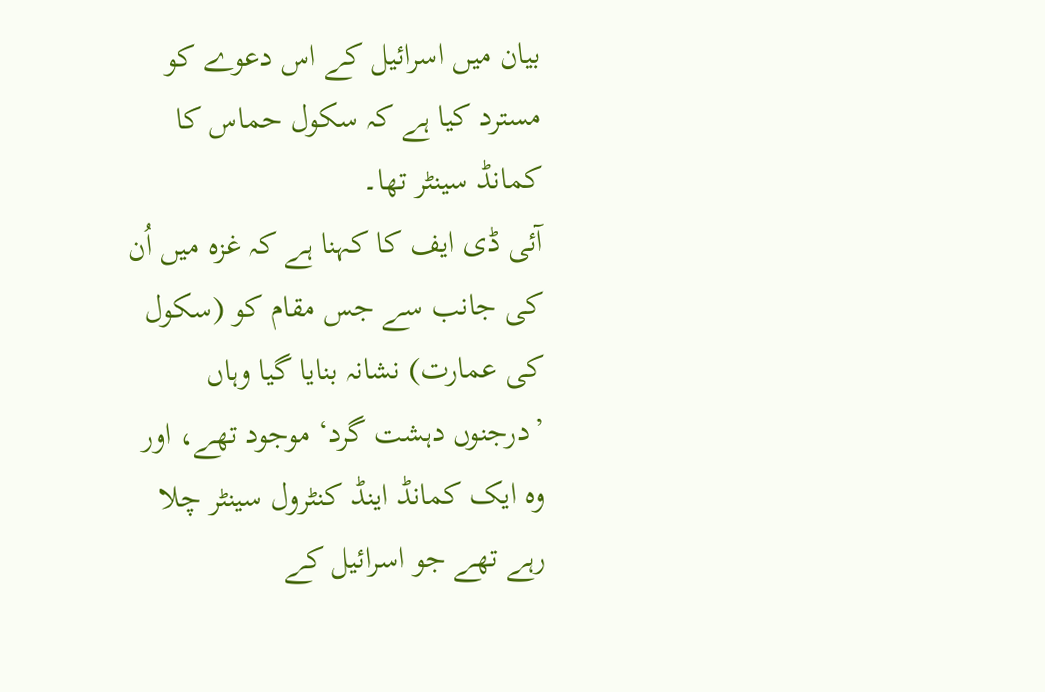بیان میں اسرائیل کے اس دعوے کو مسترد کیا ہے کہ سکول حماس کا کمانڈ سینٹر تھا۔
آئی ڈی ایف کا کہنا ہے کہ غزہ میں اُن کی جانب سے جس مقام کو (سکول کی عمارت) نشانہ بنایا گیا وہاں ’درجنوں دہشت گرد‘ موجود تھے، اور وہ ایک کمانڈ اینڈ کنٹرول سینٹر چلا رہے تھے جو اسرائیل کے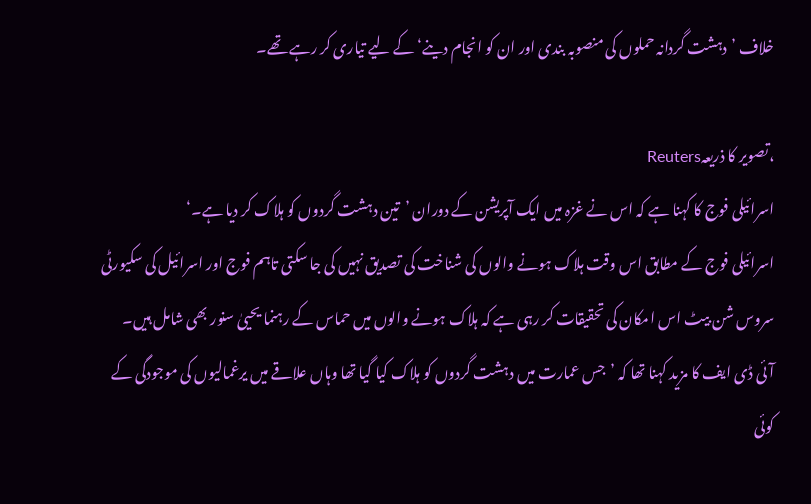خلاف ’دہشت گردانہ حملوں کی منصوبہ بندی اور ان کو انجام دینے‘ کے لیے تیاری کر رہے تھے۔

،تصویر کا ذریعہReuters
اسرائیلی فوج کا کہنا ہے کہ اس نے غزہ میں ایک آپریشن کے دوران ’تین دہشت گردوں کو ہلاک کر دیا ہے۔‘
اسرائیلی فوج کے مطابق اس وقت ہلاک ہونے والوں کی شناخت کی تصدیق نہیں کی جا سکتی تاہم فوج اور اسرائیل کی سکیورٹی سروس شن بیٹ اس امکان کی تحقیقات کر رہی ہے کہ ہلاک ہونے والوں میں حماس کے رہنما یحییٰ سنور بھی شامل ہیں۔
آئی ڈی ایف کا مزید کہنا تھا کہ ’جس عمارت میں دہشت گردوں کو ہلاک کیا گیا تھا وہاں علاقے میں یرغمالیوں کی موجودگی کے کوئی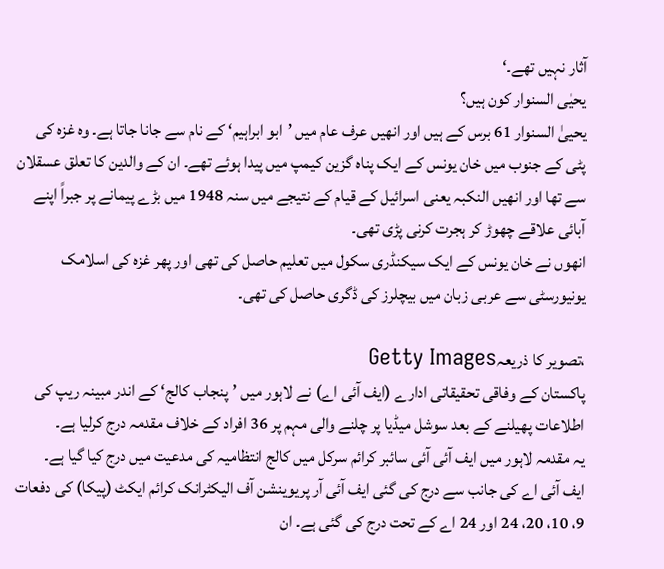آثار نہیں تھے۔‘
یحیٰی السنوار کون ہیں؟
یحییٰ السنوار 61 برس کے ہیں اور انھیں عرف عام میں ’ابو ابراہیم‘ کے نام سے جانا جاتا ہے۔ وہ غزہ کی پٹی کے جنوب میں خان یونس کے ایک پناہ گزین کیمپ میں پیدا ہوئے تھے۔ ان کے والدین کا تعلق عسقلان سے تھا اور انھیں النکبہ یعنی اسرائیل کے قیام کے نتیجے میں سنہ 1948 میں بڑے پیمانے پر جبراً اپنے آبائی علاقے چھوڑ کر ہجرت کرنی پڑی تھی۔
انھوں نے خان یونس کے ایک سیکنڈری سکول میں تعلیم حاصل کی تھی اور پھر غزہ کی اسلامک یونیورسٹی سے عربی زبان میں بیچلرز کی ڈگری حاصل کی تھی۔

،تصویر کا ذریعہGetty Images
پاکستان کے وفاقی تحقیقاتی ادارے (ایف آئی اے) نے لاہور میں ’پنجاب کالج‘ کے اندر مبینہ ریپ کی اطلاعات پھیلنے کے بعد سوشل میڈیا پر چلنے والی مہم پر 36 افراد کے خلاف مقدمہ درج کرلیا ہے۔
یہ مقدمہ لاہور میں ایف آئی آئی سائبر کرائم سرکل میں کالج انتظامیہ کی مدعیت میں درج کیا گیا ہے۔
ایف آئی اے کی جانب سے درج کی گئی ایف آئی آر پریوینشن آف الیکٹرانک کرائم ایکٹ (پیکا) کی دفعات 9، 10، 20، 24 اور 24 اے کے تحت درج کی گئی ہے۔ ان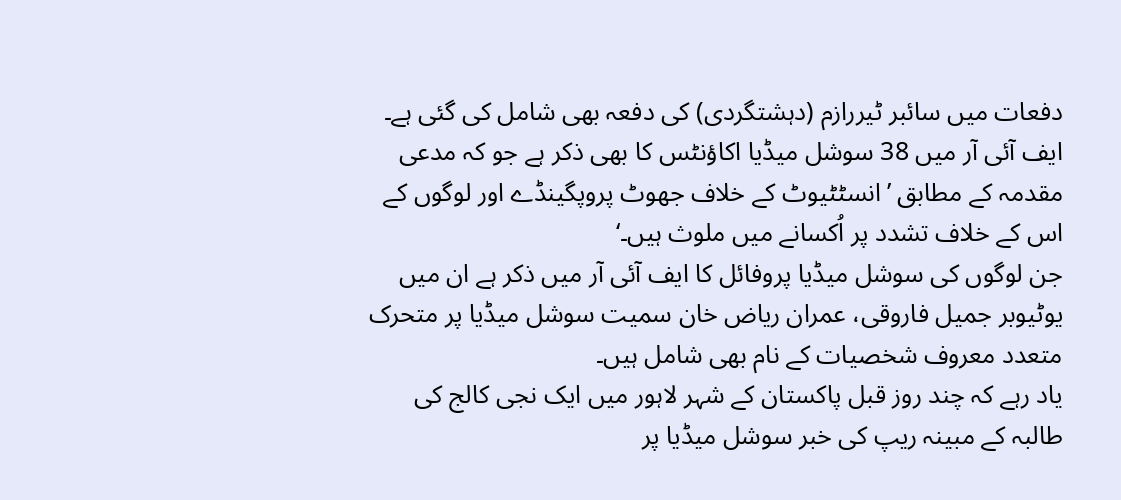دفعات میں سائبر ٹیررازم (دہشتگردی) کی دفعہ بھی شامل کی گئی ہے۔
ایف آئی آر میں 38 سوشل میڈیا اکاؤنٹس کا بھی ذکر ہے جو کہ مدعی مقدمہ کے مطابق ’انسٹٹیوٹ کے خلاف جھوٹ پروپگینڈے اور لوگوں کے اس کے خلاف تشدد پر اُکسانے میں ملوث ہیں۔‘
جن لوگوں کی سوشل میڈیا پروفائل کا ایف آئی آر میں ذکر ہے ان میں یوٹیوبر جمیل فاروقی، عمران ریاض خان سمیت سوشل میڈیا پر متحرک متعدد معروف شخصیات کے نام بھی شامل ہیں۔
یاد رہے کہ چند روز قبل پاکستان کے شہر لاہور میں ایک نجی کالج کی طالبہ کے مبینہ ریپ کی خبر سوشل میڈیا پر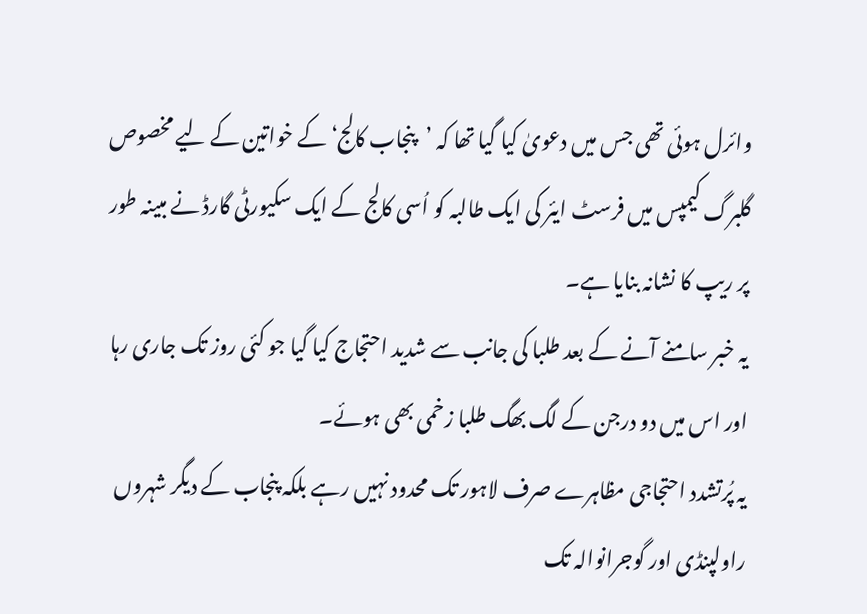وائرل ہوئی تھی جس میں دعویٰ کیا گیا تھا کہ ’پنجاب کالج‘ کے خواتین کے لیے مخصوص گلبرگ کیمپس میں فرسٹ ایئر کی ایک طالبہ کو اُسی کالج کے ایک سکیورٹی گارڈ نے مبینہ طور پر ریپ کا نشانہ بنایا ہے۔
یہ خبر سامنے آنے کے بعد طلبا کی جانب سے شدید احتجاج کیا گیا جو کئی روز تک جاری رہا اور اس میں دو درجن کے لگ بھگ طلبا زخمی بھی ہوئے۔
یہ پُرتشدد احتجاجی مظاہرے صرف لاہور تک محدود نہیں رہے بلکہ پنجاب کے دیگر شہروں راولپنڈی اور گوجرانوالہ تک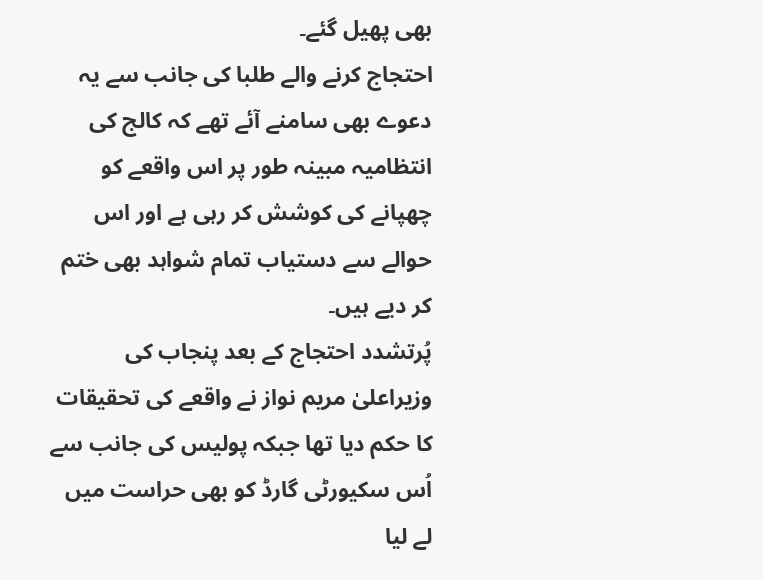بھی پھیل گئے۔
احتجاج کرنے والے طلبا کی جانب سے یہ دعوے بھی سامنے آئے تھے کہ کالج کی انتظامیہ مبینہ طور پر اس واقعے کو چھپانے کی کوشش کر رہی ہے اور اس حوالے سے دستیاب تمام شواہد بھی ختم کر دیے ہیں۔
پُرتشدد احتجاج کے بعد پنجاب کی وزیراعلیٰ مریم نواز نے واقعے کی تحقیقات کا حکم دیا تھا جبکہ پولیس کی جانب سے اُس سکیورٹی گارڈ کو بھی حراست میں لے لیا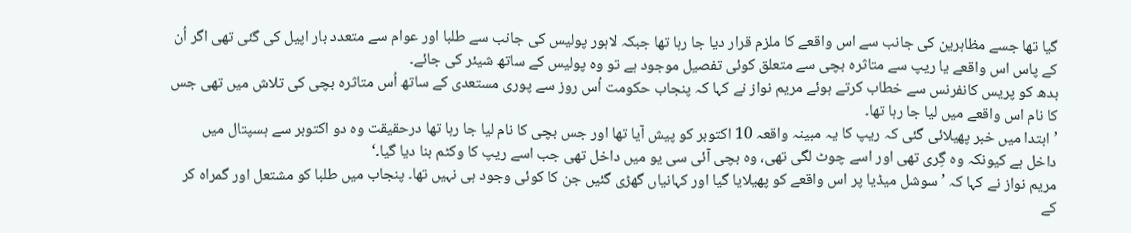گیا تھا جسے مظاہرین کی جانب سے اس واقعے کا ملزم قرار دیا جا رہا تھا جبکہ لاہور پولیس کی جانب سے طلبا اور عوام سے متعدد بار اپیل کی گئی تھی اگر اُن کے پاس اس واقعے یا ریپ سے متاثرہ بچی سے متعلق کوئی تفصیل موجود ہے تو وہ پولیس کے ساتھ شیئر کی جائے۔
بدھ کو پریس کانفرنس سے خطاب کرتے ہوئے مریم نواز نے کہا کہ پنجاب حکومت اُس روز سے پوری مستعدی کے ساتھ اُس متاثرہ بچی کی تلاش میں تھی جس کا نام اس واقعے میں لیا جا رہا تھا۔
’ابتدا میں خبر پھیلائی گئی کہ ریپ کا یہ مبینہ واقعہ 10 اکتوبر کو پیش آیا تھا اور جس بچی کا نام لیا جا رہا تھا درحقیقت وہ دو اکتوبر سے ہسپتال میں داخل ہے کیونکہ وہ گِری تھی اور اسے چوٹ لگی تھی، وہ بچی آئی سی یو میں داخل تھی جب اسے ریپ کا وکٹم بنا دیا گیا۔‘
مریم نواز نے کہا کہ ’سوشل میڈیا پر اس واقعے کو پھیلایا گیا اور کہانیاں گھڑی گئیں جن کا کوئی وجود ہی نہیں تھا۔ پنجاب میں طلبا کو مشتعل اور گمراہ کر کے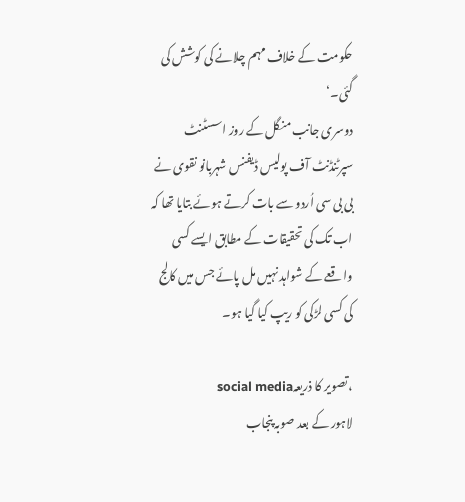حکومت کے خلاف مہم چلانے کی کوشش کی گئی۔‘
دوسری جانب منگل کے روز اسسٹنٹ سپرٹنڈنٹ آف پولیس ڈیفنس شہربانو نقوی نے بی بی سی اُردو سے بات کرتے ہوئے بتایا تھا کہ اب تک کی تحقیقات کے مطابق ایسے کسی واقعے کے شواہد نہیں مل پائے جس میں کالج کی کسی لڑکی کو ریپ کیا گیا ہو۔

،تصویر کا ذریعہsocial media
لاہور کے بعد صوبہ پنجاب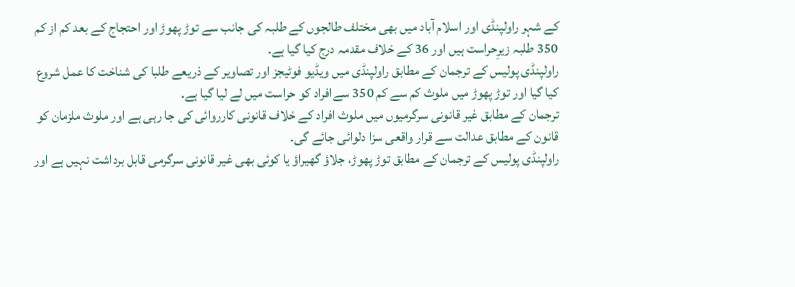کے شہر راولپنڈی اور اسلام آباد میں بھی مختلف طالجوں کے طلبہ کی جانب سے توڑ پھوڑ اور احتجاج کے بعد کم از کم 350 طلبہ زیرِحراست ہیں اور 36 کے خلاف مقدمہ درج کیا گیا ہے۔
راولپنڈی پولیس کے ترجمان کے مطابق راولپنڈی میں ویڈیو فوٹیجز اور تصاویر کے ذریعے طلبا کی شناخت کا عمل شروع کیا گیا اور توڑ پھوڑ میں ملوث کم سے کم 350 سےافراد کو حراست میں لے لیا گیا ہے۔
ترجمان کے مطابق غیر قانونی سرگرمیوں میں ملوث افراد کے خلاف قانونی کارروائی کی جا رہی ہے اور ملوث ملزمان کو قانون کے مطابق عدالت سے قرار واقعی سزا دلوائی جائے گی۔
راولپنڈی پولیس کے ترجمان کے مطابق توڑ پھوڑ، جلاؤ گھیراؤ یا کوئی بھی غیر قانونی سرگرمی قابل برداشت نہیں ہے اور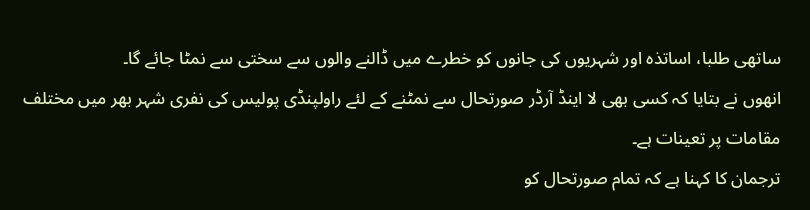ساتھی طلبا، اساتذہ اور شہریوں کی جانوں کو خطرے میں ڈالنے والوں سے سختی سے نمٹا جائے گا۔
انھوں نے بتایا کہ کسی بھی لا اینڈ آرڈر صورتحال سے نمٹنے کے لئے راولپنڈی پولیس کی نفری شہر بھر میں مختلف مقامات پر تعینات ہے۔
ترجمان کا کہنا ہے کہ تمام صورتحال کو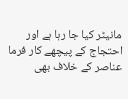مانیٹر کیا جا رہا ہے اور احتجاج کے پیچھے کار فرما عناصر کے خلاف بھی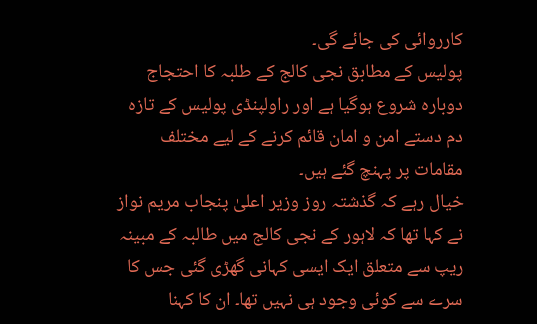کارروائی کی جائے گی۔
پولیس کے مطابق نجی کالج کے طلبہ کا احتجاج دوبارہ شروع ہوگیا ہے اور راولپنڈی پولیس کے تازہ دم دستے امن و امان قائم کرنے کے لیے مختلف مقامات پر پہنچ گئے ہیں۔
خیال رہے کہ گذشتہ روز وزیر اعلیٰ پنجاب مریم نواز نے کہا تھا کہ لاہور کے نجی کالج میں طالبہ کے مبینہ ریپ سے متعلق ایک ایسی کہانی گھڑی گئی جس کا سرے سے کوئی وجود ہی نہیں تھا۔ ان کا کہنا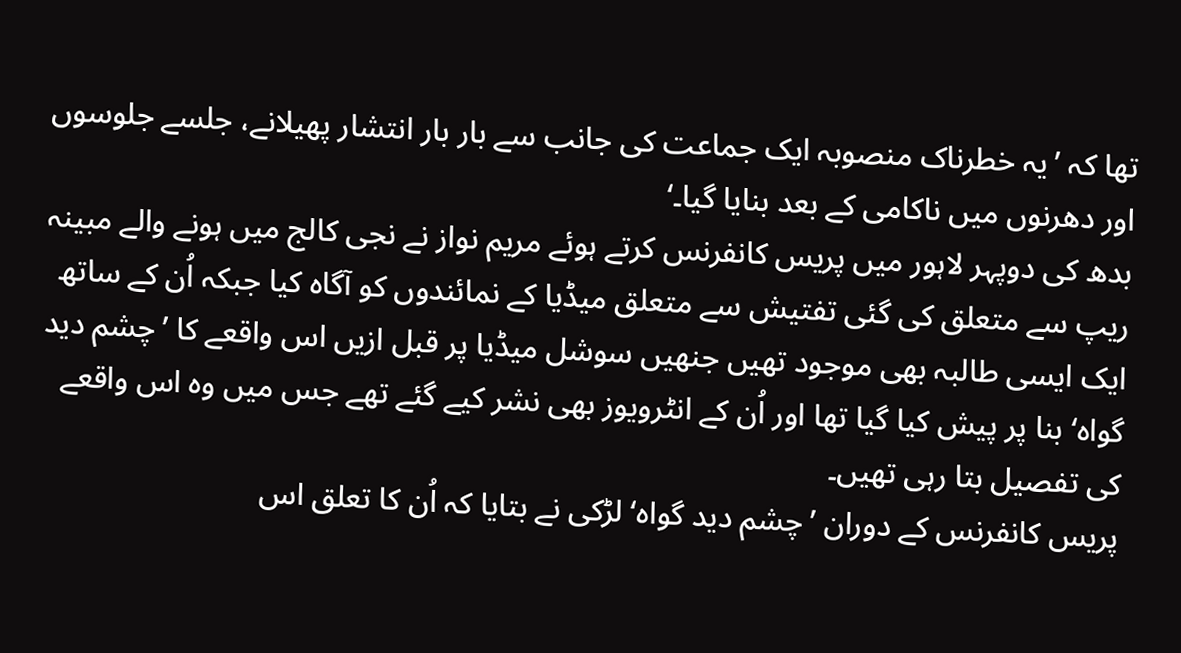تھا کہ ’یہ خطرناک منصوبہ ایک جماعت کی جانب سے بار بار انتشار پھیلانے، جلسے جلوسوں اور دھرنوں میں ناکامی کے بعد بنایا گیا۔‘
بدھ کی دوپہر لاہور میں پریس کانفرنس کرتے ہوئے مریم نواز نے نجی کالج میں ہونے والے مبینہ ریپ سے متعلق کی گئی تفتیش سے متعلق میڈیا کے نمائندوں کو آگاہ کیا جبکہ اُن کے ساتھ ایک ایسی طالبہ بھی موجود تھیں جنھیں سوشل میڈیا پر قبل ازیں اس واقعے کا ’چشم دید گواہ‘ بنا پر پیش کیا گیا تھا اور اُن کے انٹرویوز بھی نشر کیے گئے تھے جس میں وہ اس واقعے کی تفصیل بتا رہی تھیں۔
پریس کانفرنس کے دوران ’چشم دید گواہ‘ لڑکی نے بتایا کہ اُن کا تعلق اس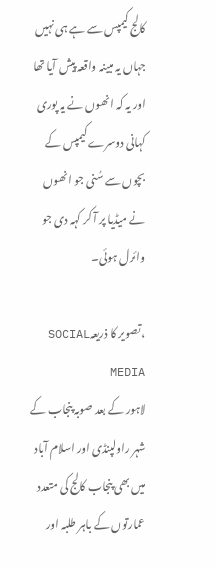کالج کیمپس سے ہے ہی نہیں جہاں یہ مبینہ واقعہ پیش آیا تھا اور یہ کہ انھوں نے یہ پوری کہانی دوسرے کیمپس کے بچوں سے سُنی جو انھوں نے میڈیا پر آ کر کہہ دی جو وائرل ہوئی۔

،تصویر کا ذریعہSOCIAL MEDIA
لاہور کے بعد صوبہ پنجاب کے شہر راولپنڈی اور اسلام آباد میں بھی پنجاب کالج کی متعدد عمارتوں کے باہر طلبہ اور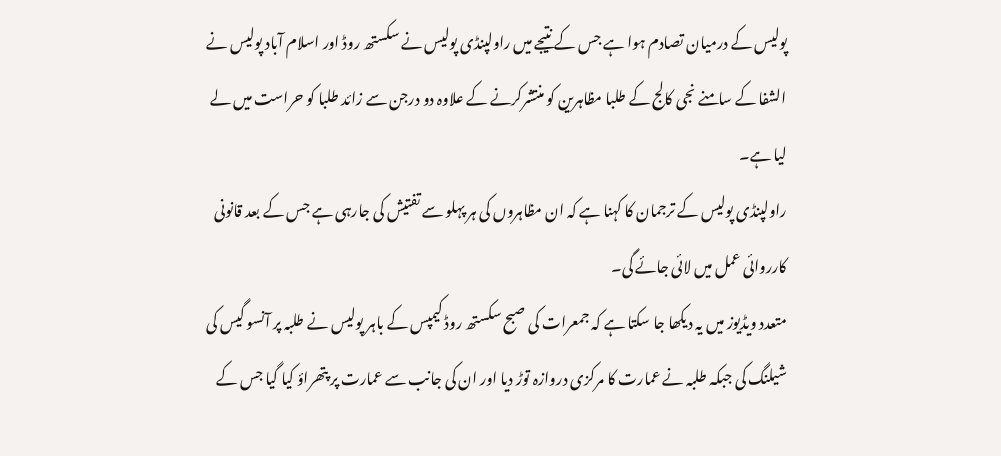پولیس کے درمیان تصادم ہوا ہے جس کے نتیجے میں راولپنڈی پولیس نے سکستھ روڈ اور اسلام آباد پولیس نے الشفا کے سامنے نجی کالج کے طلبا مظاہرین کو منتشرکرنے کے علاوہ دو درجن سے زائد طلبا کو حراست میں لے لیا ہے۔
راولپنڈی پولیس کے ترجمان کا کہنا ہے کہ ان مظاہروں کی ہر پہلو سے تفتیش کی جارہی ہے جس کے بعد قانونی کارروائی عمل میں لائی جائے گی۔
متعدد ویڈیوز میں یہ دیکھا جا سکتا ہے کہ جمعرات کی صبح سکستھ روڈ کیمپس کے باہر پولیس نے طلبہ پر آنسو گیس کی شیلنگ کی جبکہ طلبہ نے عمارت کا مرکزی دروازہ توڑ دیا اور ان کی جانب سے عمارت پر پتھراؤ کیا گیا جس کے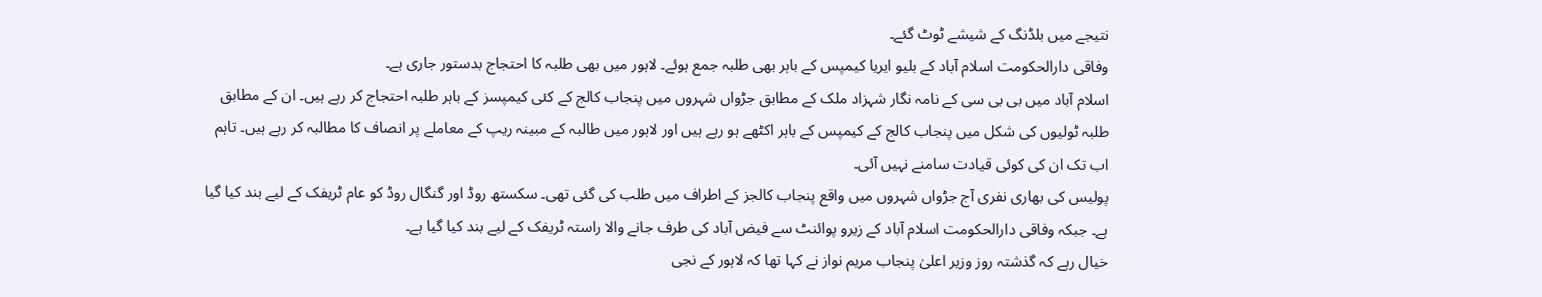نتیجے میں بلڈنگ کے شیشے ٹوٹ گئے۔
وفاقی دارالحکومت اسلام آباد کے بلیو ایریا کیمپس کے باہر بھی طلبہ جمع ہوئے۔ لاہور میں بھی طلبہ کا احتجاج بدستور جاری ہے۔
اسلام آباد میں بی بی سی کے نامہ نگار شہزاد ملک کے مطابق جڑواں شہروں میں پنجاب کالج کے کئی کیمپسز کے باہر طلبہ احتجاج کر رہے ہیں۔ ان کے مطابق طلبہ ٹولیوں کی شکل میں پنجاب کالج کے کیمپس کے باہر اکٹھے ہو رہے ہیں اور لاہور میں طالبہ کے مبینہ ریپ کے معاملے پر انصاف کا مطالبہ کر رہے ہیں۔ تاہم اب تک ان کی کوئی قیادت سامنے نہیں آئی۔
پولیس کی بھاری نفری آج جڑواں شہروں میں واقع پنجاب کالجز کے اطراف میں طلب کی گئی تھی۔ سکستھ روڈ اور گنگال روڈ کو عام ٹریفک کے لیے بند کیا گیا ہے۔ جبکہ وفاقی دارالحکومت اسلام آباد کے زیرو پوائنٹ سے فیض آباد کی طرف جانے والا راستہ ٹریفک کے لیے بند کیا گیا ہے۔
خیال رہے کہ گذشتہ روز وزیر اعلیٰ پنجاب مریم نواز نے کہا تھا کہ لاہور کے نجی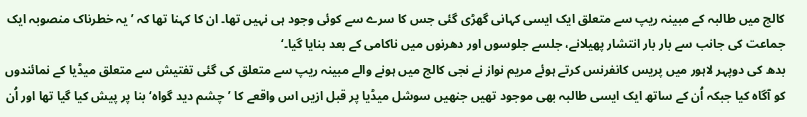کالج میں طالبہ کے مبینہ ریپ سے متعلق ایک ایسی کہانی گھڑی گئی جس کا سرے سے کوئی وجود ہی نہیں تھا۔ ان کا کہنا تھا کہ ’یہ خطرناک منصوبہ ایک جماعت کی جانب سے بار بار انتشار پھیلانے، جلسے جلوسوں اور دھرنوں میں ناکامی کے بعد بنایا گیا۔‘
بدھ کی دوپہر لاہور میں پریس کانفرنس کرتے ہوئے مریم نواز نے نجی کالج میں ہونے والے مبینہ ریپ سے متعلق کی گئی تفتیش سے متعلق میڈیا کے نمائندوں کو آگاہ کیا جبکہ اُن کے ساتھ ایک ایسی طالبہ بھی موجود تھیں جنھیں سوشل میڈیا پر قبل ازیں اس واقعے کا ’چشم دید گواہ‘ بنا پر پیش کیا گیا تھا اور اُن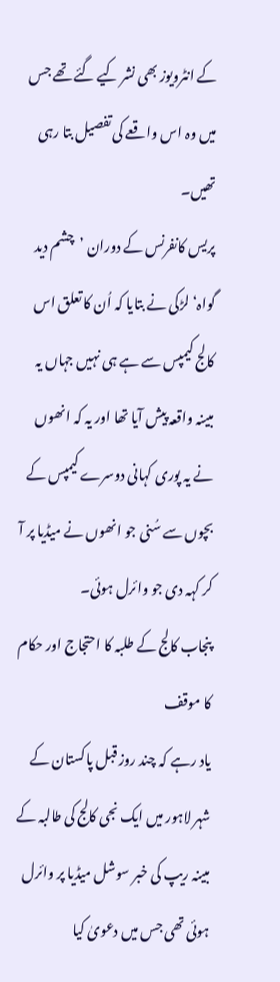کے انٹرویوز بھی نشر کیے گئے تھے جس میں وہ اس واقعے کی تفصیل بتا رہی تھیں۔
پریس کانفرنس کے دوران ’چشم دید گواہ‘ لڑکی نے بتایا کہ اُن کا تعلق اس کالج کیمپس سے ہے ہی نہیں جہاں یہ مبینہ واقعہ پیش آیا تھا اور یہ کہ انھوں نے یہ پوری کہانی دوسرے کیمپس کے بچوں سے سُنی جو انھوں نے میڈیا پر آ کر کہہ دی جو وائرل ہوئی۔
پنجاب کالج کے طلبہ کا احتجاج اور حکام کا موقف
یاد رہے کہ چند روز قبل پاکستان کے شہر لاہور میں ایک نجی کالج کی طالبہ کے مبینہ ریپ کی خبر سوشل میڈیا پر وائرل ہوئی تھی جس میں دعویٰ کیا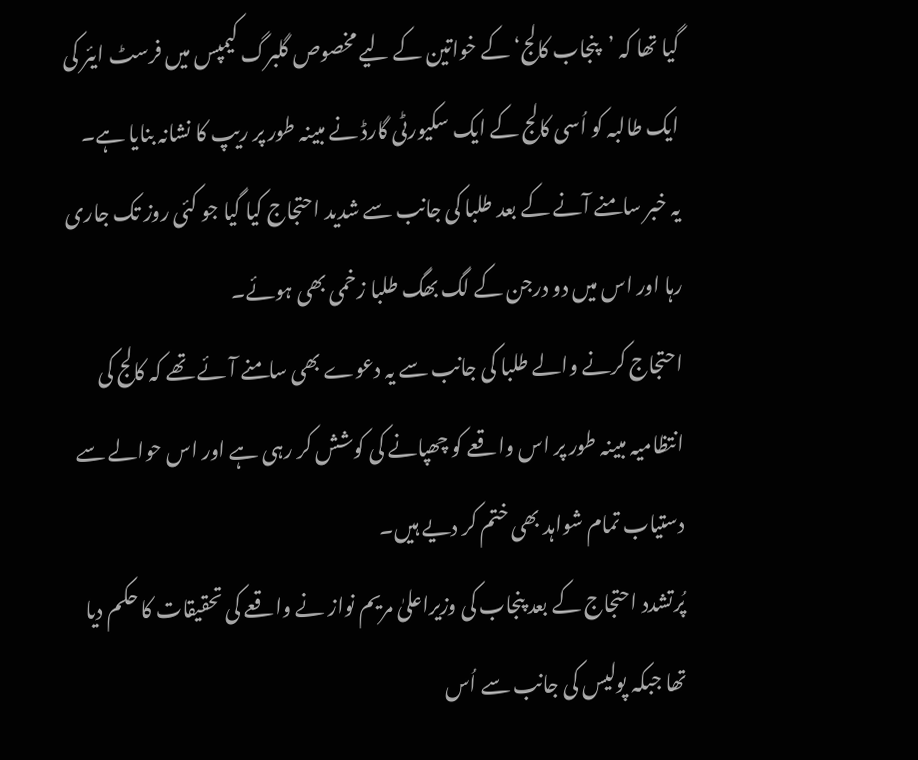گیا تھا کہ ’پنجاب کالج‘ کے خواتین کے لیے مخصوص گلبرگ کیمپس میں فرسٹ ایئر کی ایک طالبہ کو اُسی کالج کے ایک سکیورٹی گارڈ نے مبینہ طور پر ریپ کا نشانہ بنایا ہے۔
یہ خبر سامنے آنے کے بعد طلبا کی جانب سے شدید احتجاج کیا گیا جو کئی روز تک جاری رہا اور اس میں دو درجن کے لگ بھگ طلبا زخمی بھی ہوئے۔
احتجاج کرنے والے طلبا کی جانب سے یہ دعوے بھی سامنے آئے تھے کہ کالج کی انتظامیہ مبینہ طور پر اس واقعے کو چھپانے کی کوشش کر رہی ہے اور اس حوالے سے دستیاب تمام شواہد بھی ختم کر دیے ہیں۔
پُرتشدد احتجاج کے بعد پنجاب کی وزیراعلیٰ مریم نواز نے واقعے کی تحقیقات کا حکم دیا تھا جبکہ پولیس کی جانب سے اُس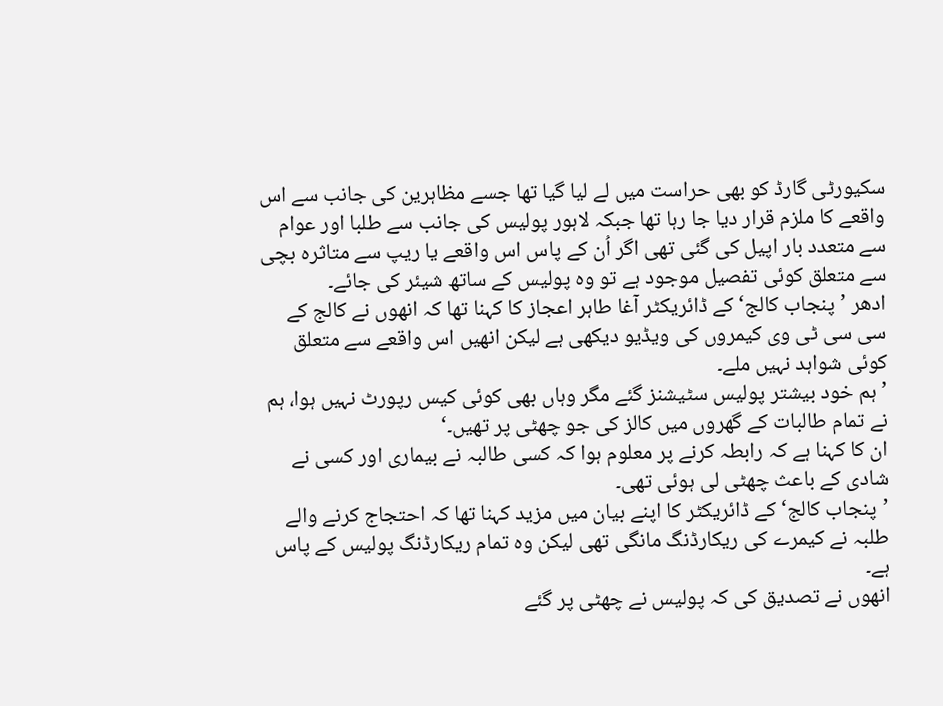سکیورٹی گارڈ کو بھی حراست میں لے لیا گیا تھا جسے مظاہرین کی جانب سے اس واقعے کا ملزم قرار دیا جا رہا تھا جبکہ لاہور پولیس کی جانب سے طلبا اور عوام سے متعدد بار اپیل کی گئی تھی اگر اُن کے پاس اس واقعے یا ریپ سے متاثرہ بچی سے متعلق کوئی تفصیل موجود ہے تو وہ پولیس کے ساتھ شیئر کی جائے۔
ادھر ’پنجاب کالج‘ کے ڈائریکٹر آغا طاہر اعجاز کا کہنا تھا کہ انھوں نے کالج کے سی سی ٹی وی کیمروں کی ویڈیو دیکھی ہے لیکن انھیں اس واقعے سے متعلق کوئی شواہد نہیں ملے۔
’ہم خود بیشتر پولیس سٹیشنز گئے مگر وہاں بھی کوئی کیس رپورٹ نہیں ہوا، ہم نے تمام طالبات کے گھروں میں کالز کی جو چھٹی پر تھیں۔‘
ان کا کہنا ہے کہ رابطہ کرنے پر معلوم ہوا کہ کسی طالبہ نے بیماری اور کسی نے شادی کے باعث چھٹی لی ہوئی تھی۔
’پنجاب کالج‘ کے ڈائریکٹر کا اپنے بیان میں مزید کہنا تھا کہ احتجاج کرنے والے طلبہ نے کیمرے کی ریکارڈنگ مانگی تھی لیکن وہ تمام ریکارڈنگ پولیس کے پاس ہے۔
انھوں نے تصدیق کی کہ پولیس نے چھٹی پر گئے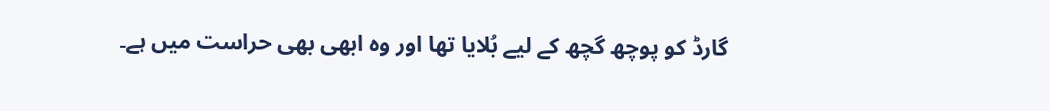گارڈ کو پوچھ گچھ کے لیے بُلایا تھا اور وہ ابھی بھی حراست میں ہے۔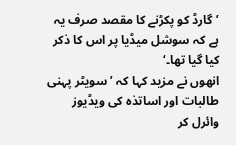’گارڈ کو پکڑنے کا مقصد صرف یہ ہے کہ سوشل میڈیا پر اس کا ذکر کیا گیا تھا۔‘
انھوں نے مزید کہا کہ ’سویٹر پہنی طالبات اور اساتذہ کی ویڈیوز وائرل کر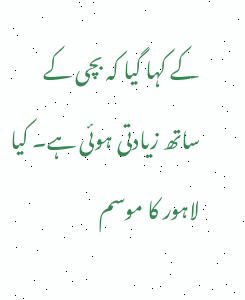کے کہا گیا کہ بچی کے ساتھ زیادتی ہوئی ہے۔ کیا لاہور کا موسم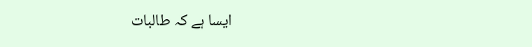ایسا ہے کہ طالبات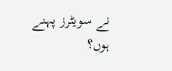نے سویٹرز پہنے ہوں؟